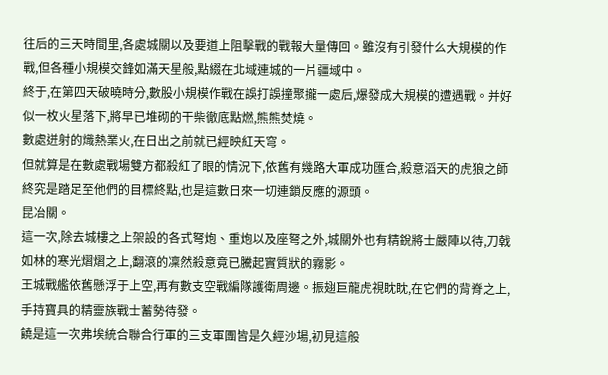往后的三天時間里,各處城關以及要道上阻擊戰的戰報大量傳回。雖沒有引發什么大規模的作戰,但各種小規模交鋒如滿天星般,點綴在北域連城的一片疆域中。
終于,在第四天破曉時分,數股小規模作戰在誤打誤撞聚攏一處后,爆發成大規模的遭遇戰。并好似一枚火星落下,將早已堆砌的干柴徹底點燃,熊熊焚燒。
數處迸射的熾熱業火,在日出之前就已經映紅天穹。
但就算是在數處戰場雙方都殺紅了眼的情況下,依舊有幾路大軍成功匯合,殺意滔天的虎狼之師終究是踏足至他們的目標終點,也是這數日來一切連鎖反應的源頭。
昆冶關。
這一次,除去城樓之上架設的各式弩炮、重炮以及座弩之外,城關外也有精銳將士嚴陣以待,刀戟如林的寒光熠熠之上,翻滾的凜然殺意竟已騰起實質狀的霧影。
王城戰艦依舊懸浮于上空,再有數支空戰編隊護衛周邊。振翅巨龍虎視眈眈,在它們的背脊之上,手持寶具的精靈族戰士蓄勢待發。
饒是這一次弗埃統合聯合行軍的三支軍團皆是久經沙場,初見這般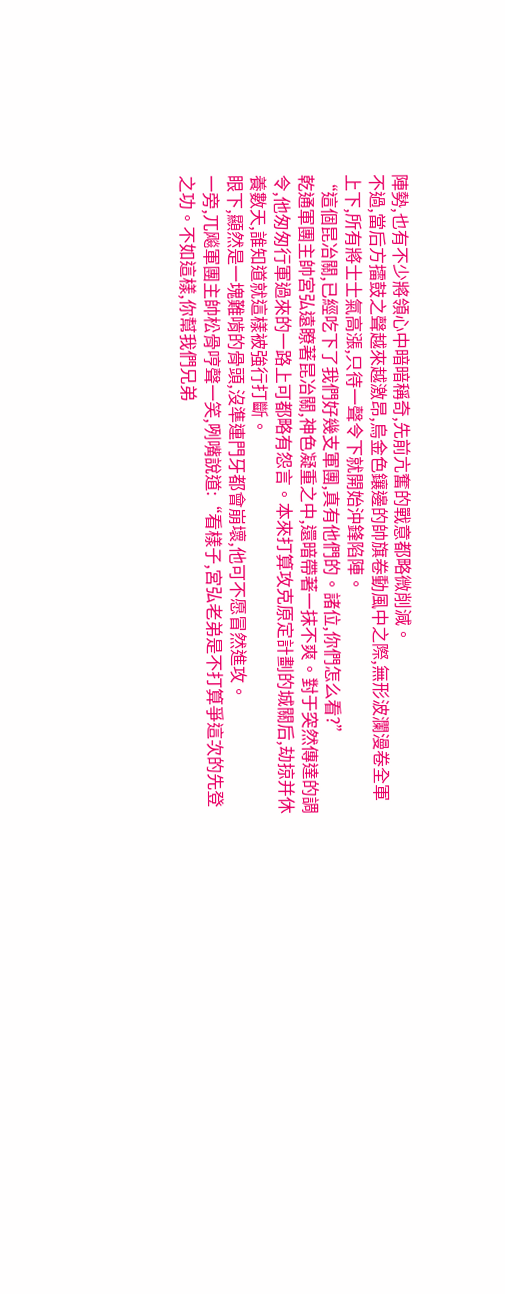陣勢,也有不少將領心中暗暗稱奇,先前亢奮的戰意都略微削減。
不過,當后方擂鼓之聲越來越激昂,烏金色鑲邊的帥旗卷動風中之際,無形波瀾漫卷全軍上下,所有將士士氣高漲,只待一聲令下就開始沖鋒陷陣。
“這個昆冶關,已經吃下了我們好幾支軍團,真有他們的。諸位,你們怎么看?”
乾通軍團主帥宮弘遠瞭著昆冶關,神色凝重之中,還暗帶著一抹不爽。對于突然傳達的調令,他匆匆行軍過來的一路上可都略有怨言。本來打算攻克原定計劃的城關后,劫掠并休養數天,誰知道就這樣被強行打斷。
眼下,顯然是一塊難啃的骨頭,沒準連門牙都會崩壞,他可不愿冒然進攻。
一旁,兀飚軍團主帥松骨哼聲一笑,咧嘴說道:“看樣子,宮弘老弟是不打算爭這次的先登之功。不如這樣,你幫我們兄弟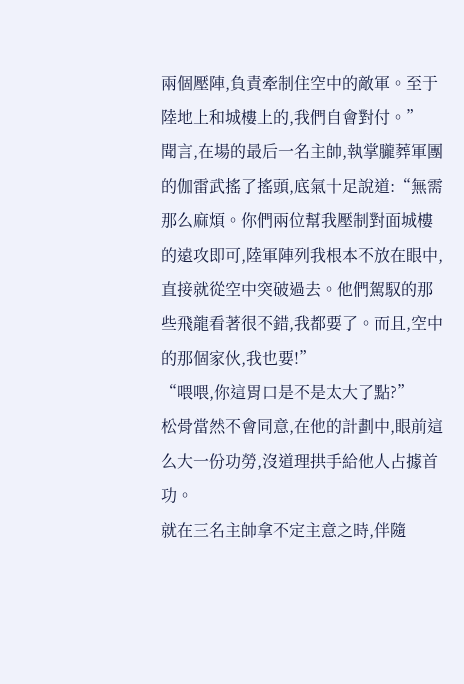兩個壓陣,負責牽制住空中的敵軍。至于陸地上和城樓上的,我們自會對付。”
聞言,在場的最后一名主帥,執掌朧葬軍團的伽雷武搖了搖頭,底氣十足說道:“無需那么麻煩。你們兩位幫我壓制對面城樓的遠攻即可,陸軍陣列我根本不放在眼中,直接就從空中突破過去。他們駕馭的那些飛龍看著很不錯,我都要了。而且,空中的那個家伙,我也要!”
“喂喂,你這胃口是不是太大了點?”
松骨當然不會同意,在他的計劃中,眼前這么大一份功勞,沒道理拱手給他人占據首功。
就在三名主帥拿不定主意之時,伴隨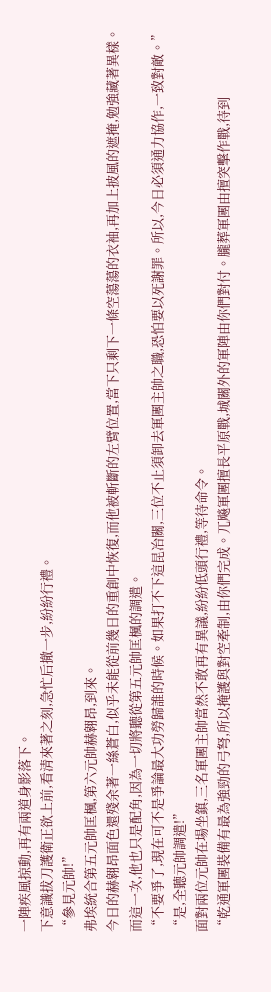一陣疾風掠動,再有兩道身影落下。
下意識拔刀護衛正欲上前,看清來著之刻,急忙后撤一步,紛紛行禮。
“參見元帥!”
弗埃統合第五元帥匡楓,第六元帥赫翱昂,到來。
今日的赫翱昂面色還殘余著一絲蒼白,似乎未能從前幾日的重創中恢復,而他被斬斷的左臂位置,當下只剩下一條空蕩蕩的衣袖,再加上披風的遮掩,勉強藏著異樣。
而這一次,他也只是配角,因為一切將聽從第五元帥匡楓的調遣。
“不要爭了,現在可不是爭論最大功勞歸誰的時候。如果打不下這昆冶關,三位不止須卸去軍團主帥之職,恐怕要以死謝罪。所以,今日必須通力協作,一致對敵。”
“是,全聽元帥調遣!”
面對兩位元帥在場坐鎮,三名軍團主帥當然不敢再有異議,紛紛低頭行禮,等待命令。
“乾通軍團裝備有最為強勁的弓弩,所以掩護與對空牽制,由你們完成。兀飚軍團擅長平原戰,城關外的軍陣由你們對付。朧葬軍團由擅突擊作戰,待到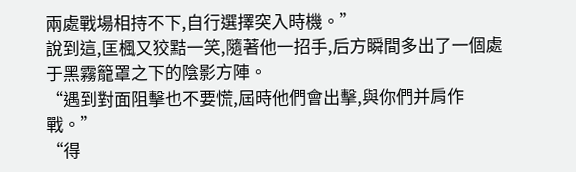兩處戰場相持不下,自行選擇突入時機。”
說到這,匡楓又狡黠一笑,隨著他一招手,后方瞬間多出了一個處于黑霧籠罩之下的陰影方陣。
“遇到對面阻擊也不要慌,屆時他們會出擊,與你們并肩作戰。”
“得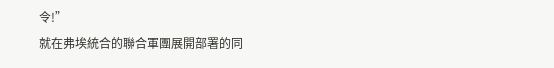令!”
就在弗埃統合的聯合軍團展開部署的同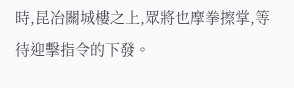時,昆冶關城樓之上,眾將也摩拳擦掌,等待迎擊指令的下發。